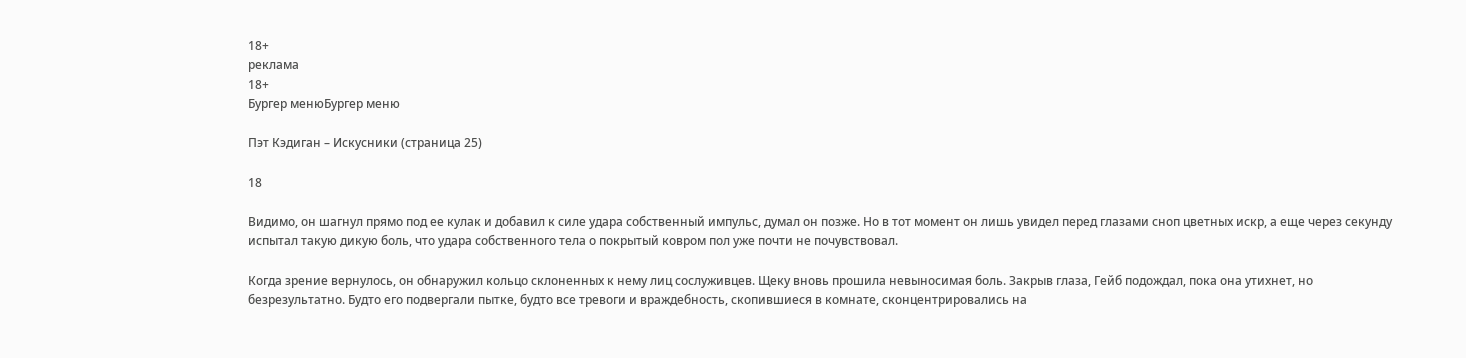18+
реклама
18+
Бургер менюБургер меню

Пэт Кэдиган – Искусники (страница 25)

18

Видимо, он шагнул прямо под ее кулак и добавил к силе удара собственный импульс, думал он позже. Но в тот момент он лишь увидел перед глазами сноп цветных искр, а еще через секунду испытал такую дикую боль, что удара собственного тела о покрытый ковром пол уже почти не почувствовал.

Когда зрение вернулось, он обнаружил кольцо склоненных к нему лиц сослуживцев. Щеку вновь прошила невыносимая боль. Закрыв глаза, Гейб подождал, пока она утихнет, но безрезультатно. Будто его подвергали пытке, будто все тревоги и враждебность, скопившиеся в комнате, сконцентрировались на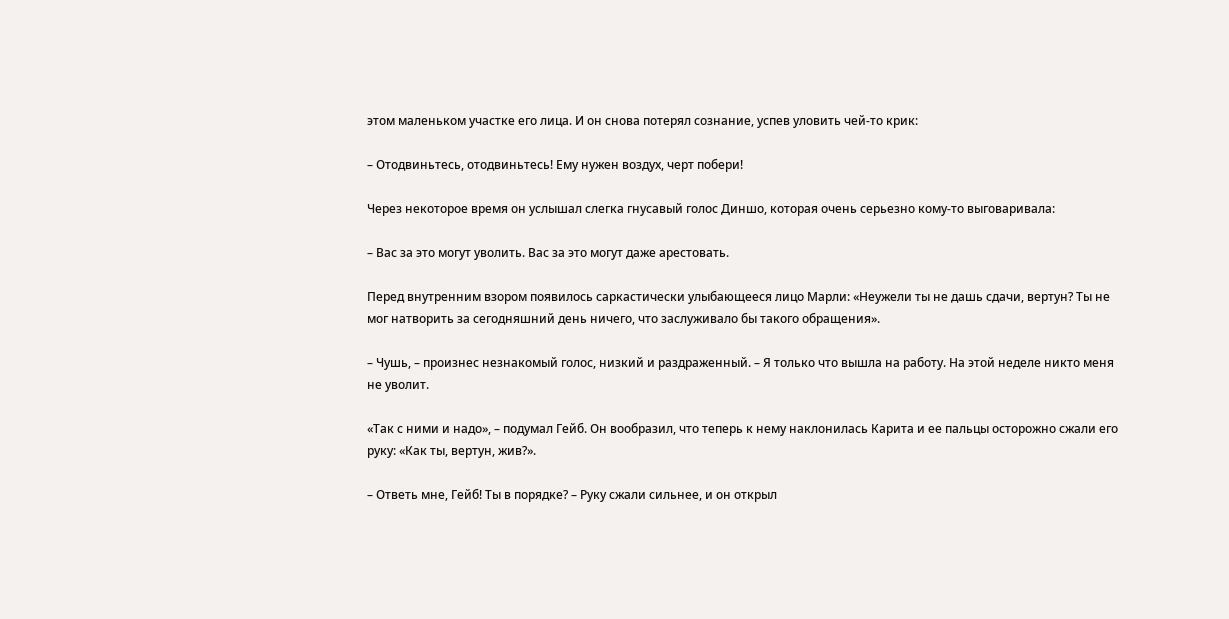этом маленьком участке его лица. И он снова потерял сознание, успев уловить чей-то крик:

– Отодвиньтесь, отодвиньтесь! Ему нужен воздух, черт побери!

Через некоторое время он услышал слегка гнусавый голос Диншо, которая очень серьезно кому-то выговаривала:

– Вас за это могут уволить. Вас за это могут даже арестовать.

Перед внутренним взором появилось саркастически улыбающееся лицо Марли: «Неужели ты не дашь сдачи, вертун? Ты не мог натворить за сегодняшний день ничего, что заслуживало бы такого обращения».

– Чушь, – произнес незнакомый голос, низкий и раздраженный. – Я только что вышла на работу. На этой неделе никто меня не уволит.

«Так с ними и надо», – подумал Гейб. Он вообразил, что теперь к нему наклонилась Карита и ее пальцы осторожно сжали его руку: «Как ты, вертун, жив?».

– Ответь мне, Гейб! Ты в порядке? – Руку сжали сильнее, и он открыл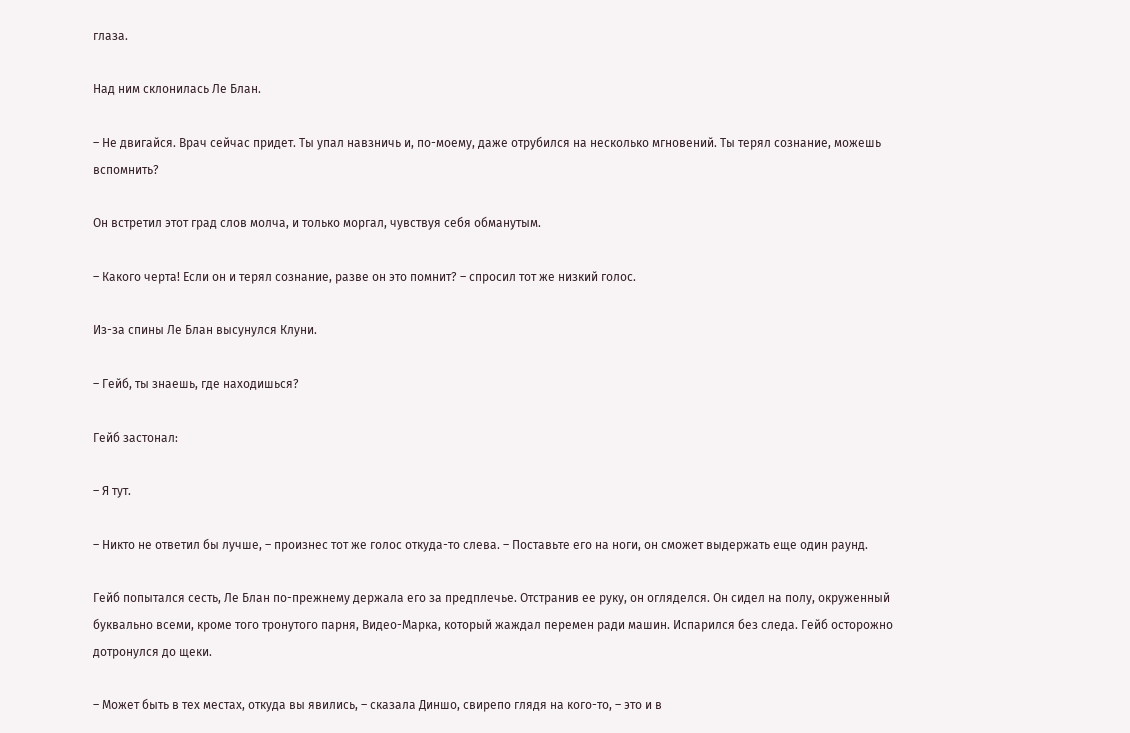глаза.

Над ним склонилась Ле Блан.

– Не двигайся. Врач сейчас придет. Ты упал навзничь и, по-моему, даже отрубился на несколько мгновений. Ты терял сознание, можешь вспомнить?

Он встретил этот град слов молча, и только моргал, чувствуя себя обманутым.

– Какого черта! Если он и терял сознание, разве он это помнит? – спросил тот же низкий голос.

Из-за спины Ле Блан высунулся Клуни.

– Гейб, ты знаешь, где находишься?

Гейб застонал:

– Я тут.

– Никто не ответил бы лучше, – произнес тот же голос откуда-то слева. – Поставьте его на ноги, он сможет выдержать еще один раунд.

Гейб попытался сесть, Ле Блан по-прежнему держала его за предплечье. Отстранив ее руку, он огляделся. Он сидел на полу, окруженный буквально всеми, кроме того тронутого парня, Видео-Марка, который жаждал перемен ради машин. Испарился без следа. Гейб осторожно дотронулся до щеки.

– Может быть в тех местах, откуда вы явились, – сказала Диншо, свирепо глядя на кого-то, – это и в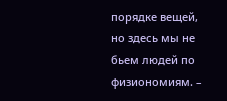порядке вещей, но здесь мы не бьем людей по физиономиям. –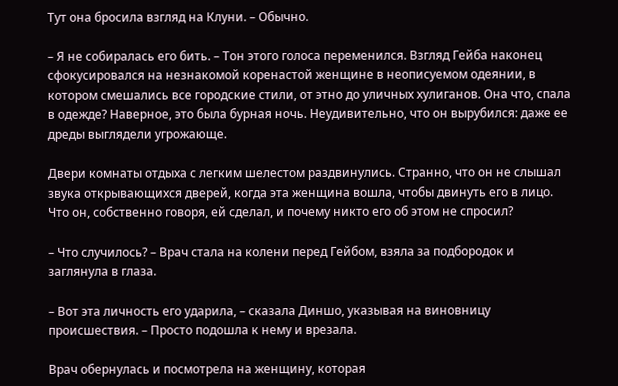Тут она бросила взгляд на Клуни. – Обычно.

– Я не собиралась его бить. – Тон этого голоса переменился. Взгляд Гейба наконец сфокусировался на незнакомой коренастой женщине в неописуемом одеянии, в котором смешались все городские стили, от этно до уличных хулиганов. Она что, спала в одежде? Наверное, это была бурная ночь. Неудивительно, что он вырубился: даже ее дреды выглядели угрожающе.

Двери комнаты отдыха с легким шелестом раздвинулись. Странно, что он не слышал звука открывающихся дверей, когда эта женщина вошла, чтобы двинуть его в лицо. Что он, собственно говоря, ей сделал, и почему никто его об этом не спросил?

– Что случилось? – Врач стала на колени перед Гейбом, взяла за подбородок и заглянула в глаза.

– Вот эта личность его ударила, – сказала Диншо, указывая на виновницу происшествия. – Просто подошла к нему и врезала.

Врач обернулась и посмотрела на женщину, которая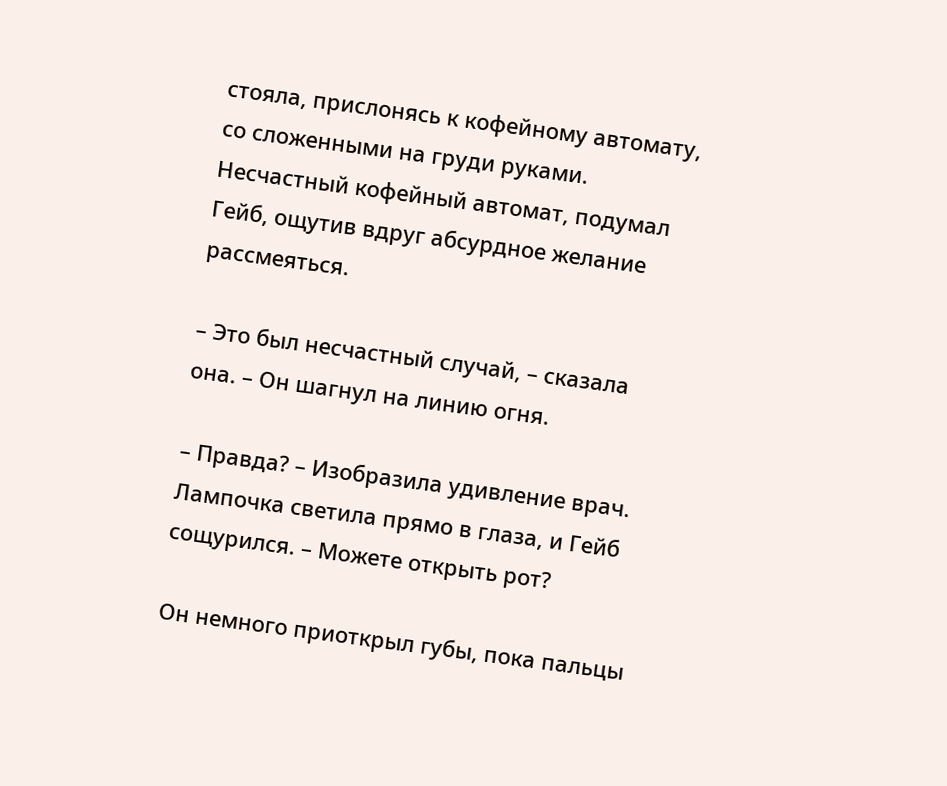стояла, прислонясь к кофейному автомату, со сложенными на груди руками. Несчастный кофейный автомат, подумал Гейб, ощутив вдруг абсурдное желание рассмеяться.

– Это был несчастный случай, – сказала она. – Он шагнул на линию огня.

– Правда? – Изобразила удивление врач. Лампочка светила прямо в глаза, и Гейб сощурился. – Можете открыть рот?

Он немного приоткрыл губы, пока пальцы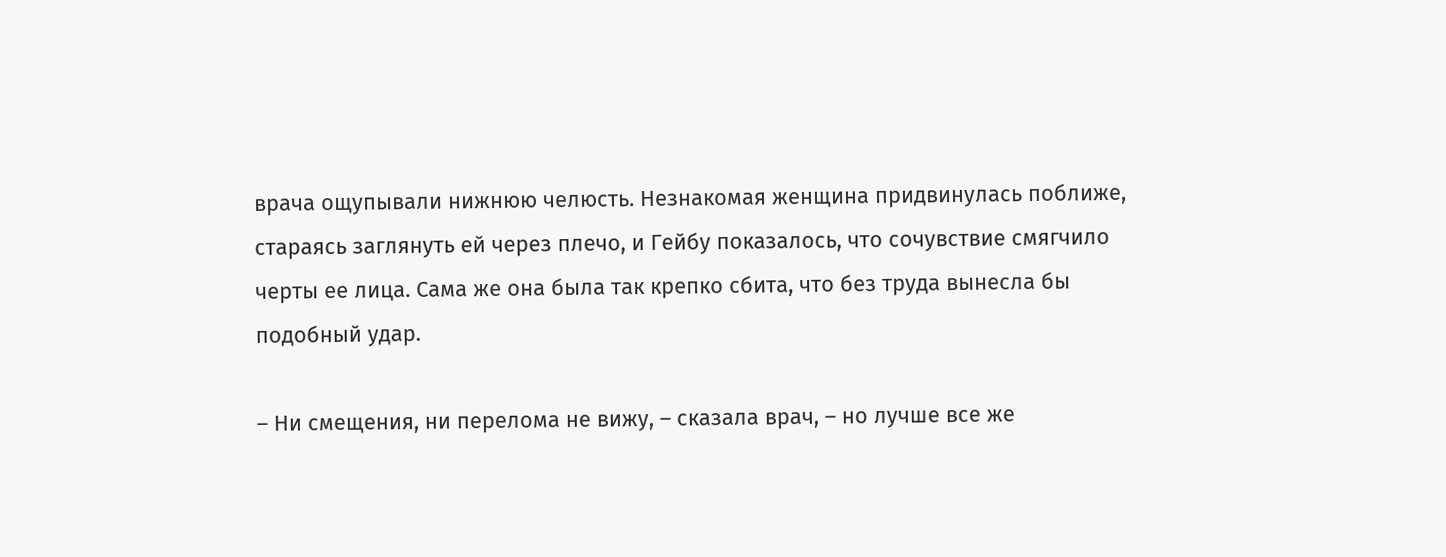врача ощупывали нижнюю челюсть. Незнакомая женщина придвинулась поближе, стараясь заглянуть ей через плечо, и Гейбу показалось, что сочувствие смягчило черты ее лица. Сама же она была так крепко сбита, что без труда вынесла бы подобный удар.

– Ни смещения, ни перелома не вижу, – сказала врач, – но лучше все же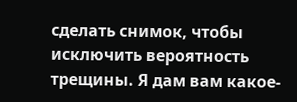сделать снимок, чтобы исключить вероятность трещины. Я дам вам какое-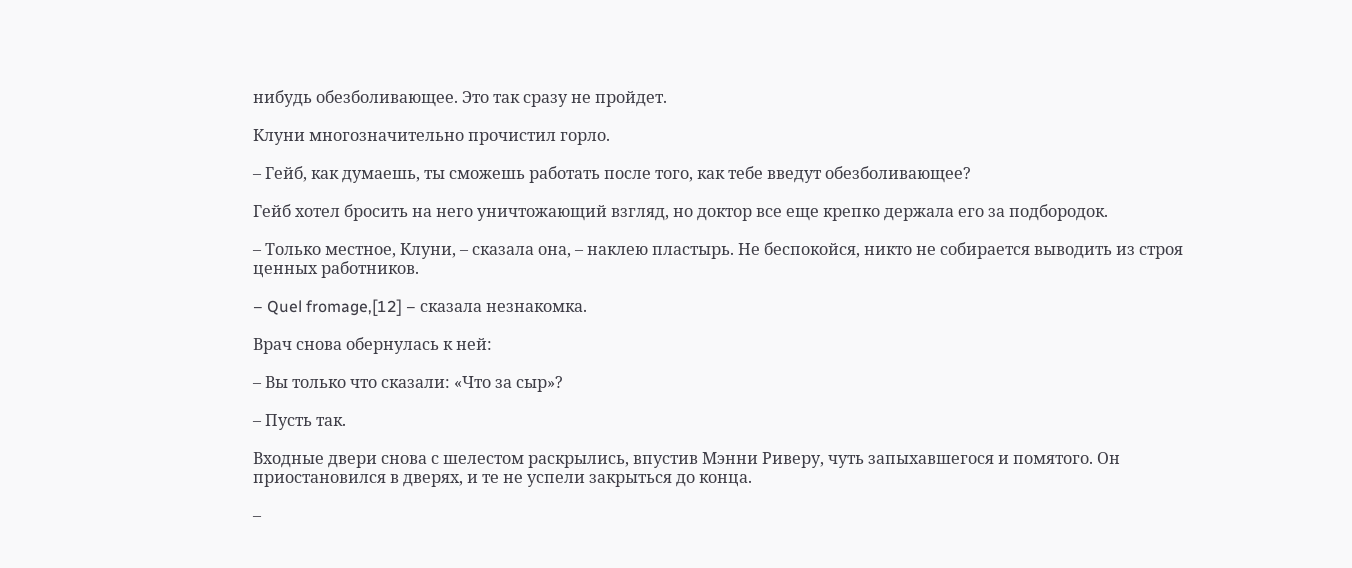нибудь обезболивающее. Это так сразу не пройдет.

Клуни многозначительно прочистил горло.

– Гейб, как думаешь, ты сможешь работать после того, как тебе введут обезболивающее?

Гейб хотел бросить на него уничтожающий взгляд, но доктор все еще крепко держала его за подбородок.

– Только местное, Клуни, – сказала она, – наклею пластырь. Не беспокойся, никто не собирается выводить из строя ценных работников.

– Quel fromage,[12] – сказала незнакомка.

Врач снова обернулась к ней:

– Вы только что сказали: «Что за сыр»?

– Пусть так.

Входные двери снова с шелестом раскрылись, впустив Мэнни Риверу, чуть запыхавшегося и помятого. Он приостановился в дверях, и те не успели закрыться до конца.

–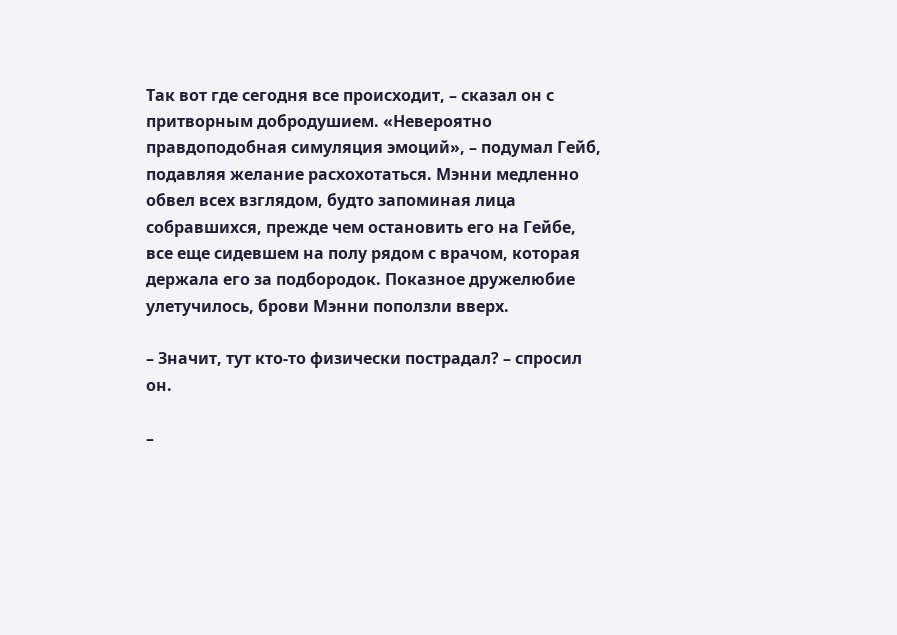Так вот где сегодня все происходит, – сказал он с притворным добродушием. «Невероятно правдоподобная симуляция эмоций», – подумал Гейб, подавляя желание расхохотаться. Мэнни медленно обвел всех взглядом, будто запоминая лица собравшихся, прежде чем остановить его на Гейбе, все еще сидевшем на полу рядом с врачом, которая держала его за подбородок. Показное дружелюбие улетучилось, брови Мэнни поползли вверх.

– Значит, тут кто-то физически пострадал? – спросил он.

–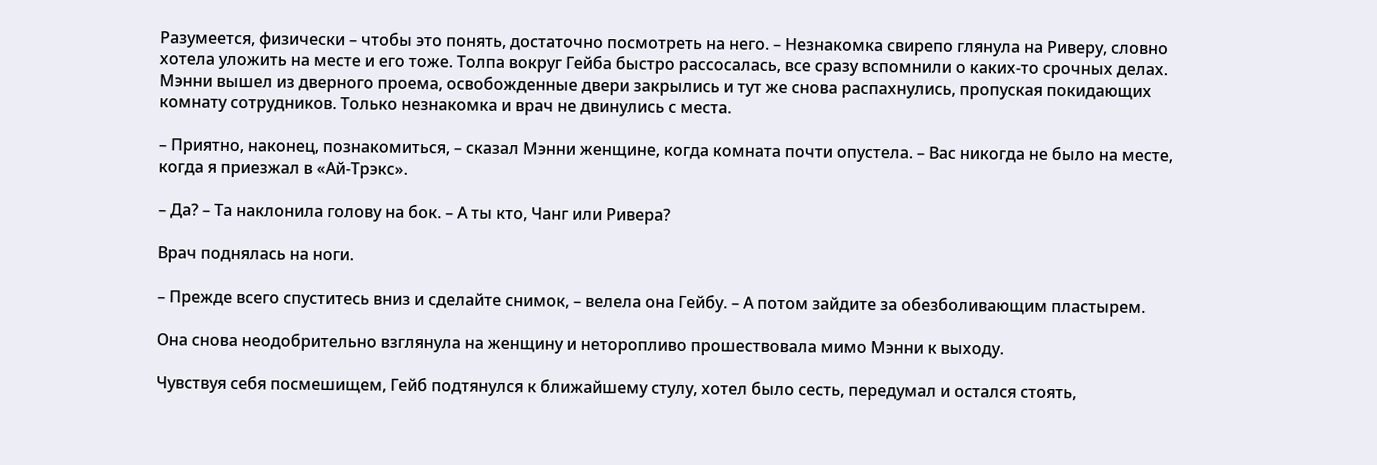Разумеется, физически – чтобы это понять, достаточно посмотреть на него. – Незнакомка свирепо глянула на Риверу, словно хотела уложить на месте и его тоже. Толпа вокруг Гейба быстро рассосалась, все сразу вспомнили о каких-то срочных делах. Мэнни вышел из дверного проема, освобожденные двери закрылись и тут же снова распахнулись, пропуская покидающих комнату сотрудников. Только незнакомка и врач не двинулись с места.

– Приятно, наконец, познакомиться, – сказал Мэнни женщине, когда комната почти опустела. – Вас никогда не было на месте, когда я приезжал в «Ай-Трэкс».

– Да? – Та наклонила голову на бок. – А ты кто, Чанг или Ривера?

Врач поднялась на ноги.

– Прежде всего спуститесь вниз и сделайте снимок, – велела она Гейбу. – А потом зайдите за обезболивающим пластырем.

Она снова неодобрительно взглянула на женщину и неторопливо прошествовала мимо Мэнни к выходу.

Чувствуя себя посмешищем, Гейб подтянулся к ближайшему стулу, хотел было сесть, передумал и остался стоять,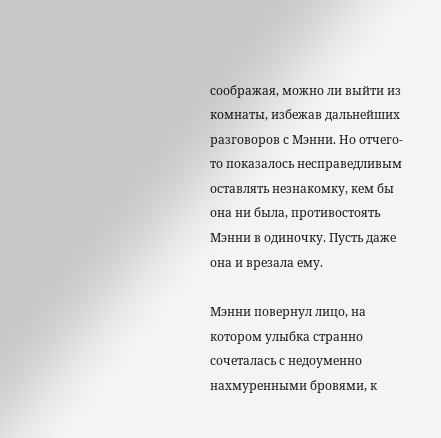соображая, можно ли выйти из комнаты, избежав дальнейших разговоров с Мэнни. Но отчего-то показалось несправедливым оставлять незнакомку, кем бы она ни была, противостоять Мэнни в одиночку. Пусть даже она и врезала ему.

Мэнни повернул лицо, на котором улыбка странно сочеталась с недоуменно нахмуренными бровями, к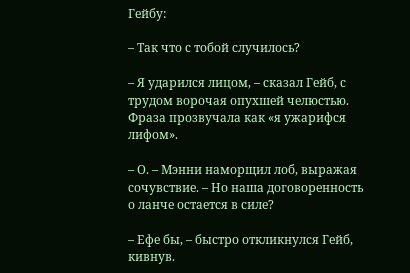Гейбу:

– Так что с тобой случилось?

– Я ударился лицом, – сказал Гейб, с трудом ворочая опухшей челюстью. Фраза прозвучала как «я ужарифся лифом».

– О. – Мэнни наморщил лоб, выражая сочувствие. – Но наша договоренность о ланче остается в силе?

– Ефе бы, – быстро откликнулся Гейб, кивнув.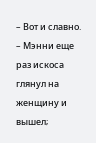– Вот и славно. – Мэнни еще раз искоса глянул на женщину и вышел;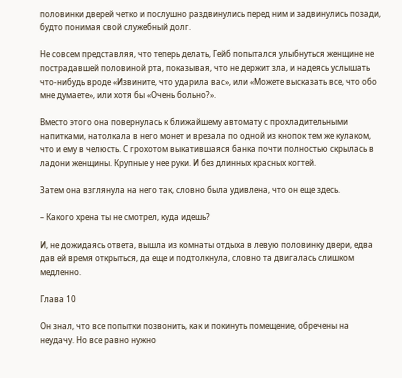половинки дверей четко и послушно раздвинулись перед ним и задвинулись позади, будто понимая свой служебный долг.

Не совсем представляя, что теперь делать, Гейб попытался улыбнуться женщине не пострадавшей половиной рта, показывая, что не держит зла, и надеясь услышать что-нибудь вроде «Извините, что ударила вас», или «Можете высказать все, что обо мне думаете», или хотя бы «Очень больно?».

Вместо этого она повернулась к ближайшему автомату с прохладительными напитками, натолкала в него монет и врезала по одной из кнопок тем же кулаком, что и ему в челюсть. С грохотом выкатившаяся банка почти полностью скрылась в ладони женщины. Крупные у нее руки. И без длинных красных когтей.

Затем она взглянула на него так, словно была удивлена, что он еще здесь.

– Какого хрена ты не смотрел, куда идешь?

И, не дожидаясь ответа, вышла из комнаты отдыха в левую половинку двери, едва дав ей время открыться, да еще и подтолкнула, словно та двигалась слишком медленно.

Глава 10

Он знал, что все попытки позвонить, как и покинуть помещение, обречены на неудачу. Но все равно нужно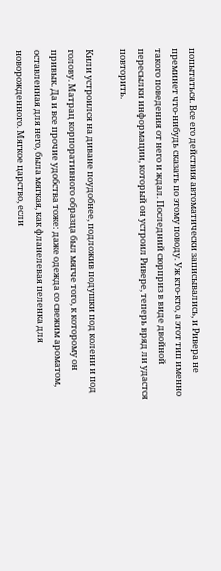попытаться. Все его действия автоматически записывались, и Ривера не преминет что-нибудь сказать по этому поводу. Уж кто-кто, а этот тип именно такого поведения от него и ждал. Последний сюрприз в виде двойной пересылки информации, который он устроил Ривере, теперь вряд ли удастся повторить.

Кили устроился на диване поудобнее, подложив подушки под колени и под голову. Матрац корпоративного образца был мягче того, к которому он привык. Да и все прочие удобства тоже: даже одежда со свежим ароматом, оставленная для него, была мягкая, как фланелевая пеленка для новорожденного. Мягкое царство, если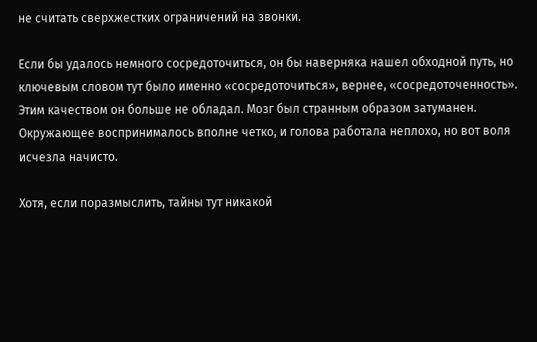не считать сверхжестких ограничений на звонки.

Если бы удалось немного сосредоточиться, он бы наверняка нашел обходной путь, но ключевым словом тут было именно «сосредоточиться», вернее, «сосредоточенность». Этим качеством он больше не обладал. Мозг был странным образом затуманен. Окружающее воспринималось вполне четко, и голова работала неплохо, но вот воля исчезла начисто.

Хотя, если поразмыслить, тайны тут никакой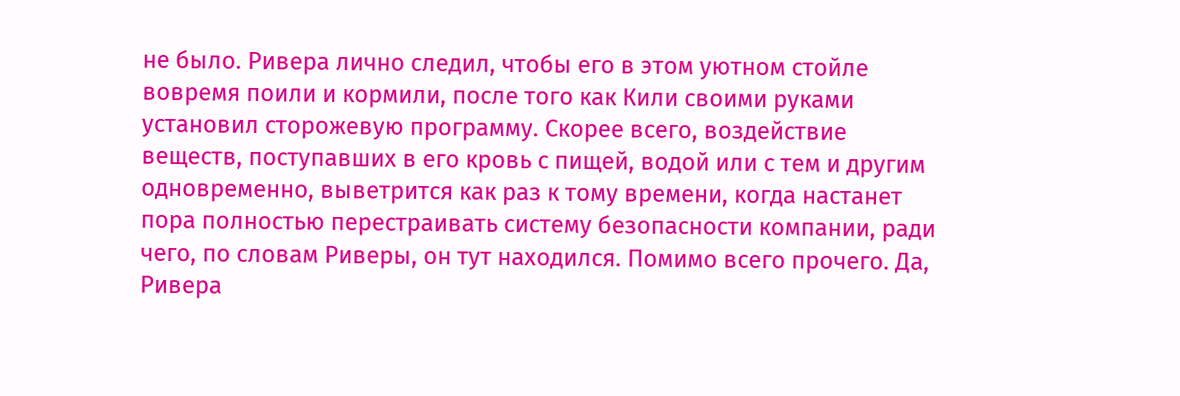не было. Ривера лично следил, чтобы его в этом уютном стойле вовремя поили и кормили, после того как Кили своими руками установил сторожевую программу. Скорее всего, воздействие веществ, поступавших в его кровь с пищей, водой или с тем и другим одновременно, выветрится как раз к тому времени, когда настанет пора полностью перестраивать систему безопасности компании, ради чего, по словам Риверы, он тут находился. Помимо всего прочего. Да, Ривера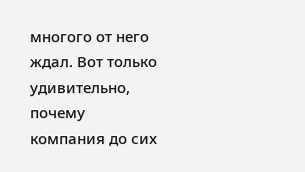многого от него ждал. Вот только удивительно, почему компания до сих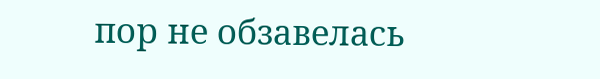пор не обзавелась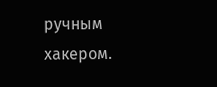ручным хакером.